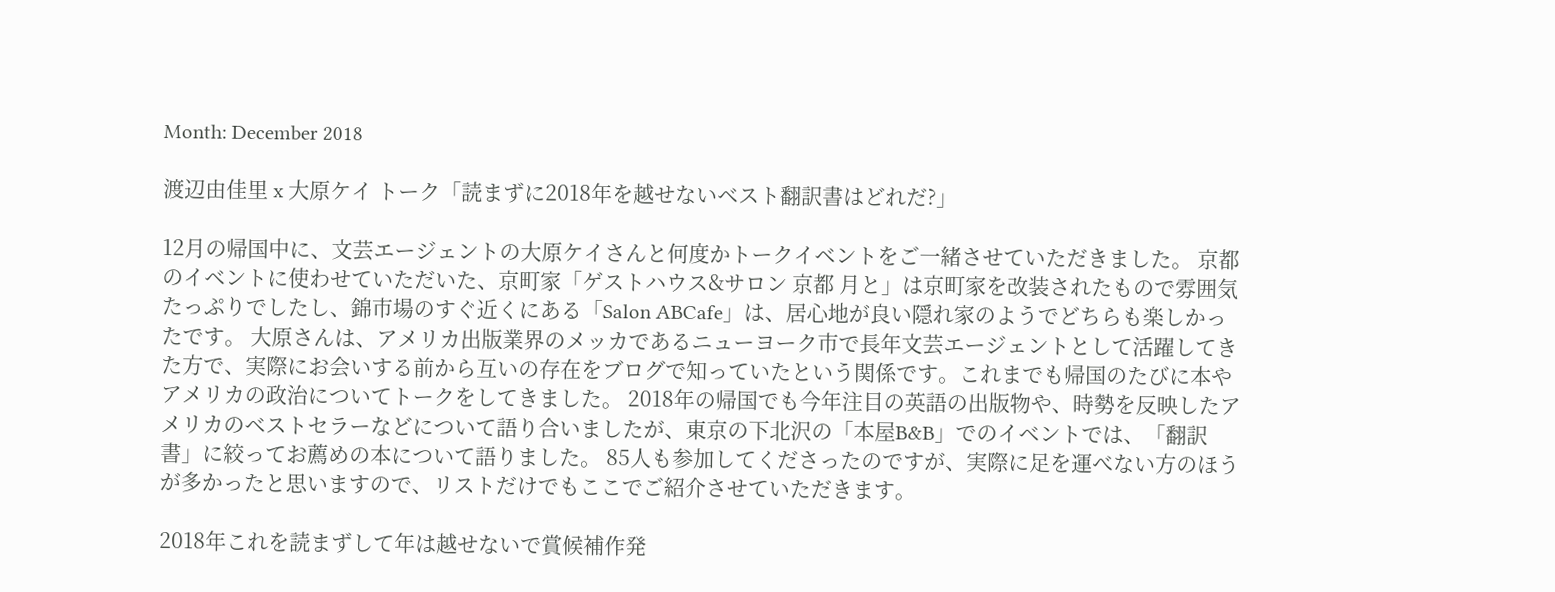Month: December 2018

渡辺由佳里 x 大原ケイ トーク「読まずに2018年を越せないベスト翻訳書はどれだ?」

12月の帰国中に、文芸エージェントの大原ケイさんと何度かトークイベントをご一緒させていただきました。 京都のイベントに使わせていただいた、京町家「ゲストハウス&サロン 京都 月と」は京町家を改装されたもので雰囲気たっぷりでしたし、錦市場のすぐ近くにある「Salon ABCafe」は、居心地が良い隠れ家のようでどちらも楽しかったです。 大原さんは、アメリカ出版業界のメッカであるニューヨーク市で長年文芸エージェントとして活躍してきた方で、実際にお会いする前から互いの存在をブログで知っていたという関係です。これまでも帰国のたびに本やアメリカの政治についてトークをしてきました。 2018年の帰国でも今年注目の英語の出版物や、時勢を反映したアメリカのベストセラーなどについて語り合いましたが、東京の下北沢の「本屋B&B」でのイベントでは、「翻訳書」に絞ってお薦めの本について語りました。 85人も参加してくださったのですが、実際に足を運べない方のほうが多かったと思いますので、リストだけでもここでご紹介させていただきます。

2018年これを読まずして年は越せないで賞候補作発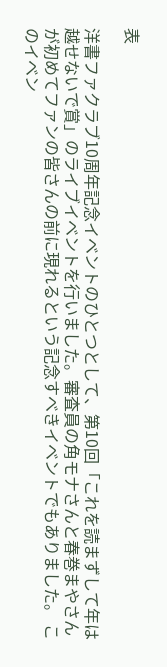表

洋書ファクラブ10周年記念イベントのひとつとして、第10回「これを読まずして年は越せないで賞」のライブイベントを行いました。審査員の角モナさんと春巻まやさんが初めてファンの皆さんの前に現れるという記念すべきイベントでもありました。 このイベン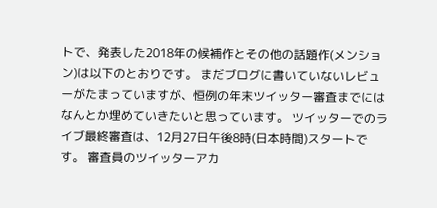トで、発表した2018年の候補作とその他の話題作(メンション)は以下のとおりです。 まだブログに書いていないレビューがたまっていますが、恒例の年末ツイッター審査までにはなんとか埋めていきたいと思っています。 ツイッターでのライブ最終審査は、12月27日午後8時(日本時間)スタートです。 審査員のツイッターアカ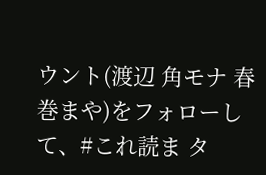ウント(渡辺 角モナ 春巻まや)をフォローして、#これ読ま タ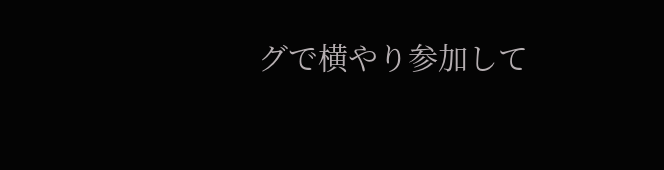グで横やり参加して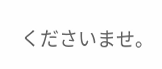くださいませ。